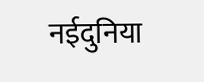नईदुनिया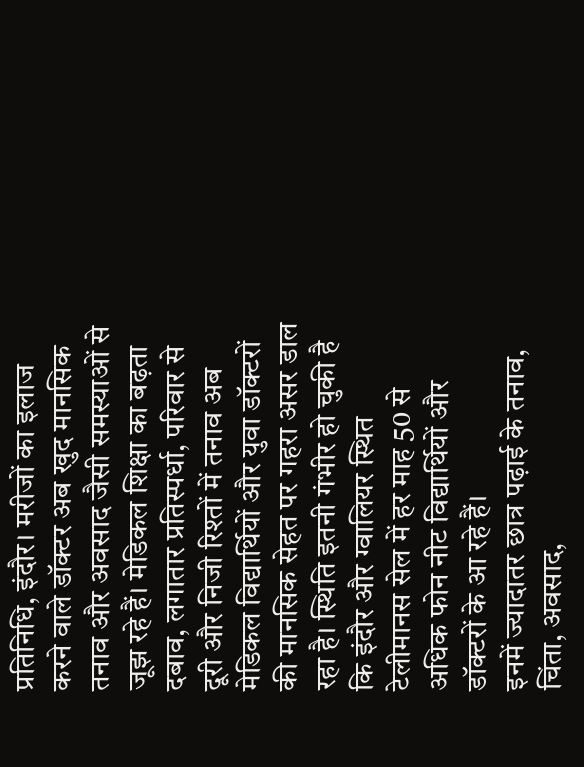प्रतिनिधि, इंदौर। मरीजों का इलाज करने वाले डॉक्टर अब खुद मानसिक तनाव और अवसाद जैसी समस्याओं से जूझ रहे हैं। मेडिकल शिक्षा का बढ़ता दबाव, लगातार प्रतिस्पर्धा, परिवार से दूरी और निजी रिश्तों में तनाव अब मेडिकल विद्यार्थियों और युवा डॉक्टरों की मानसिक सेहत पर गहरा असर डाल रहा है। स्थिति इतनी गंभीर हो चुकी है कि इंदौर और ग्वालियर स्थित टेलीमानस सेल में हर माह 50 से अधिक फोन नीट विद्यार्थियों और डॉक्टरों के आ रहे हैं।
इनमें ज्यादातर छात्र पढ़ाई के तनाव, चिंता, अवसाद,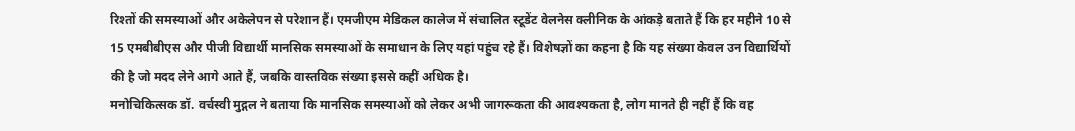रिश्तों की समस्याओं और अकेलेपन से परेशान हैं। एमजीएम मेडिकल कालेज में संचालित स्टूडेंट वेलनेस क्लीनिक के आंकड़े बताते हैं कि हर महीने 10 से 15 एमबीबीएस और पीजी विद्यार्थी मानसिक समस्याओं के समाधान के लिए यहां पहुंच रहे हैं। विशेषज्ञों का कहना है कि यह संख्या केवल उन विद्यार्थियों की है जो मदद लेने आगे आते हैं, जबकि वास्तविक संख्या इससे कहीं अधिक है।
मनोचिकित्सक डॉ. वर्चस्वी मुद्गल ने बताया कि मानसिक समस्याओं को लेकर अभी जागरूकता की आवश्यकता है, लोग मानते ही नहीं हैं कि वह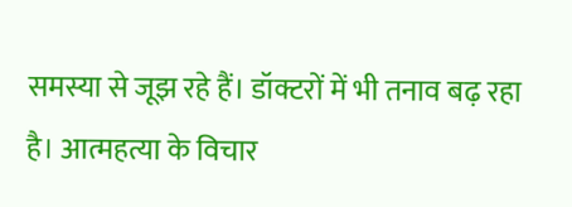समस्या से जूझ रहे हैं। डॉक्टरों में भी तनाव बढ़ रहा है। आत्महत्या के विचार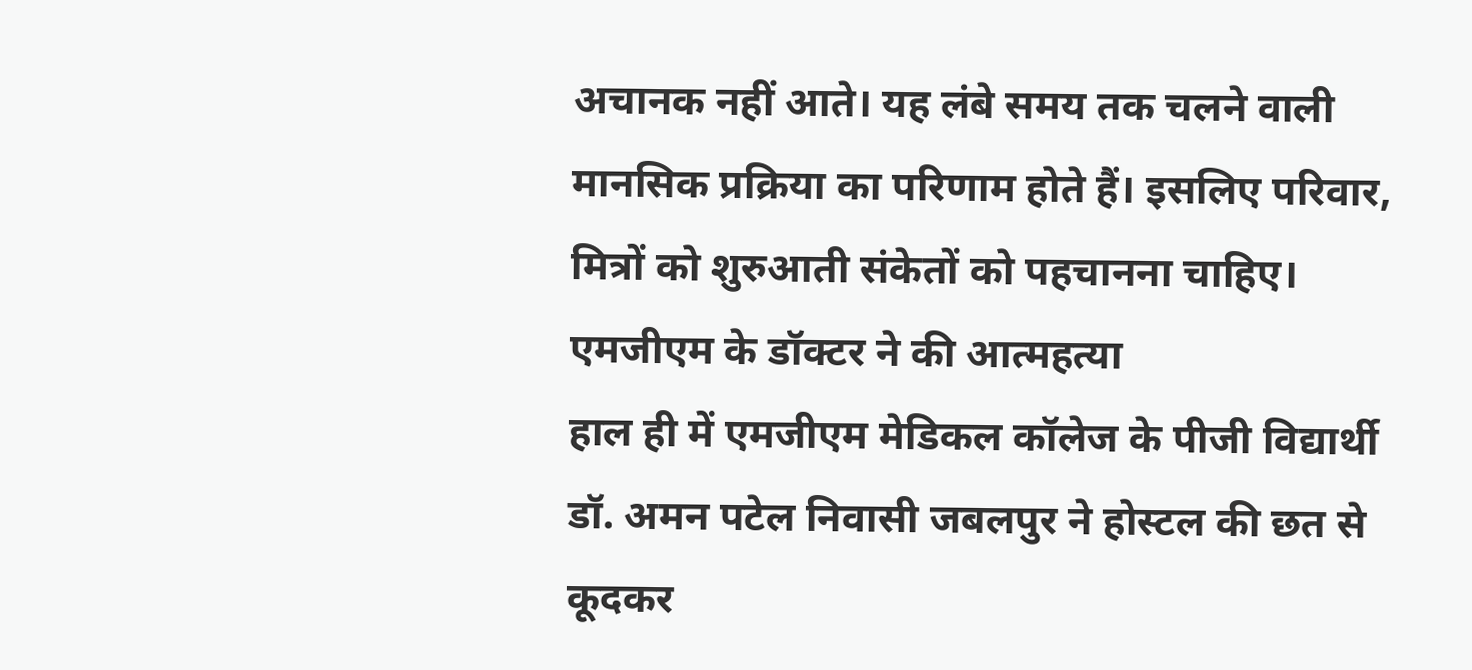अचानक नहीं आते। यह लंबे समय तक चलने वाली मानसिक प्रक्रिया का परिणाम होते हैं। इसलिए परिवार, मित्रों को शुरुआती संकेतों को पहचानना चाहिए।
एमजीएम के डॉक्टर ने की आत्महत्या
हाल ही में एमजीएम मेडिकल कॉलेज के पीजी विद्यार्थी डॉ. अमन पटेल निवासी जबलपुर ने होस्टल की छत से कूदकर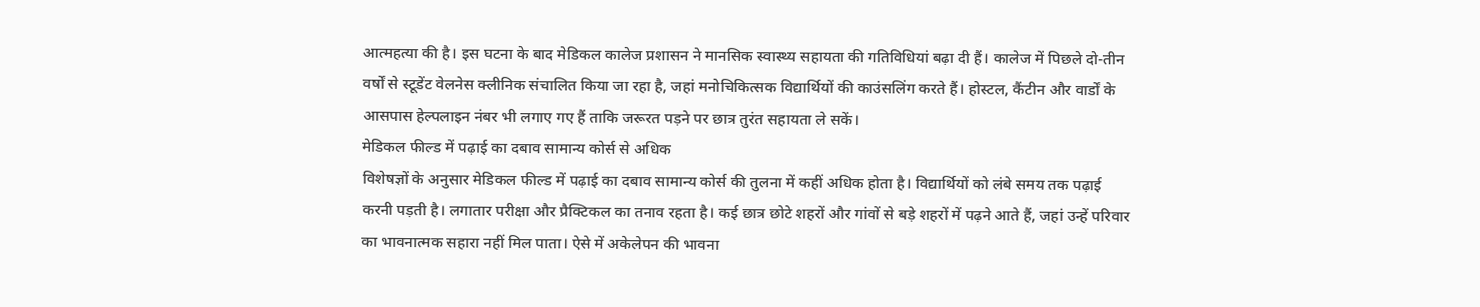आत्महत्या की है। इस घटना के बाद मेडिकल कालेज प्रशासन ने मानसिक स्वास्थ्य सहायता की गतिविधियां बढ़ा दी हैं। कालेज में पिछले दो-तीन वर्षों से स्टूडेंट वेलनेस क्लीनिक संचालित किया जा रहा है, जहां मनोचिकित्सक विद्यार्थियों की काउंसलिंग करते हैं। होस्टल, कैंटीन और वार्डों के आसपास हेल्पलाइन नंबर भी लगाए गए हैं ताकि जरूरत पड़ने पर छात्र तुरंत सहायता ले सकें।
मेडिकल फील्ड में पढ़ाई का दबाव सामान्य कोर्स से अधिक
विशेषज्ञों के अनुसार मेडिकल फील्ड में पढ़ाई का दबाव सामान्य कोर्स की तुलना में कहीं अधिक होता है। विद्यार्थियों को लंबे समय तक पढ़ाई करनी पड़ती है। लगातार परीक्षा और प्रैक्टिकल का तनाव रहता है। कई छात्र छोटे शहरों और गांवों से बड़े शहरों में पढ़ने आते हैं, जहां उन्हें परिवार का भावनात्मक सहारा नहीं मिल पाता। ऐसे में अकेलेपन की भावना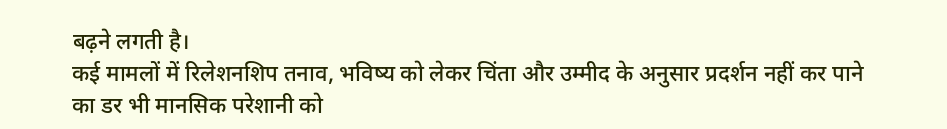बढ़ने लगती है।
कई मामलों में रिलेशनशिप तनाव, भविष्य को लेकर चिंता और उम्मीद के अनुसार प्रदर्शन नहीं कर पाने का डर भी मानसिक परेशानी को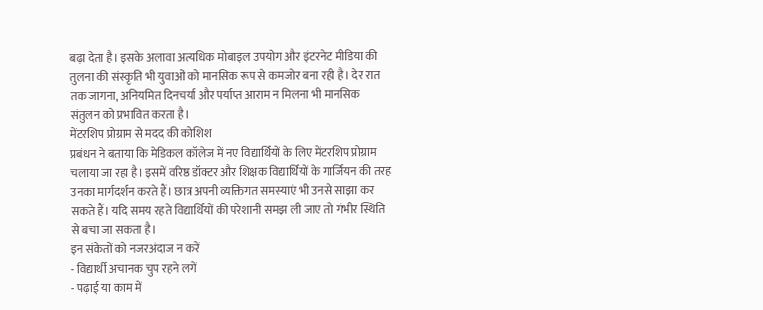बढ़ा देता है। इसके अलावा अत्यधिक मोबाइल उपयोग और इंटरनेट मीडिया की तुलना की संस्कृति भी युवाओं को मानसिक रूप से कमजोर बना रही है। देर रात तक जागना, अनियमित दिनचर्या और पर्याप्त आराम न मिलना भी मानसिक संतुलन को प्रभावित करता है।
मेंटरशिप प्रोग्राम से मदद की कोशिश
प्रबंधन ने बताया कि मेडिकल कॉलेज में नए विद्यार्थियों के लिए मेंटरशिप प्रोग्राम चलाया जा रहा है। इसमें वरिष्ठ डॉक्टर और शिक्षक विद्यार्थियों के गार्जियन की तरह उनका मार्गदर्शन करते हैं। छात्र अपनी व्यक्तिगत समस्याएं भी उनसे साझा कर सकते हैं। यदि समय रहते विद्यार्थियों की परेशानी समझ ली जाए तो गंभीर स्थिति से बचा जा सकता है।
इन संकेतों को नजरअंदाज न करें
- विद्यार्थी अचानक चुप रहने लगें
- पढ़ाई या काम में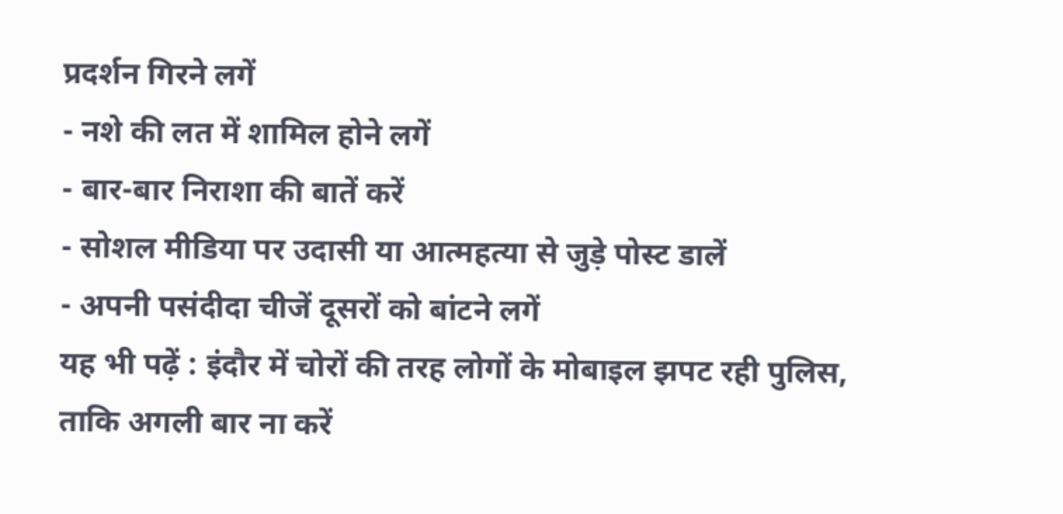प्रदर्शन गिरने लगें
- नशे की लत में शामिल होने लगें
- बार-बार निराशा की बातें करें
- सोशल मीडिया पर उदासी या आत्महत्या से जुड़े पोस्ट डालें
- अपनी पसंदीदा चीजें दूसरों को बांटने लगें
यह भी पढ़ें : इंदौर में चोरों की तरह लोगों के मोबाइल झपट रही पुलिस, ताकि अगली बार ना करें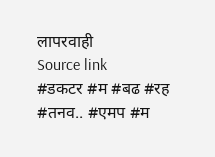लापरवाही
Source link
#डकटर #म #बढ #रह #तनव.. #एमप #म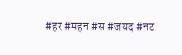#हर #महन #स #जयद #नट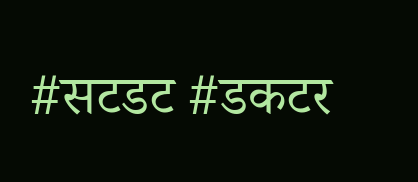#सटडट #डकटर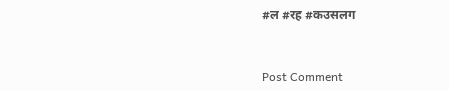#ल #रह #कउसलग



Post Comment